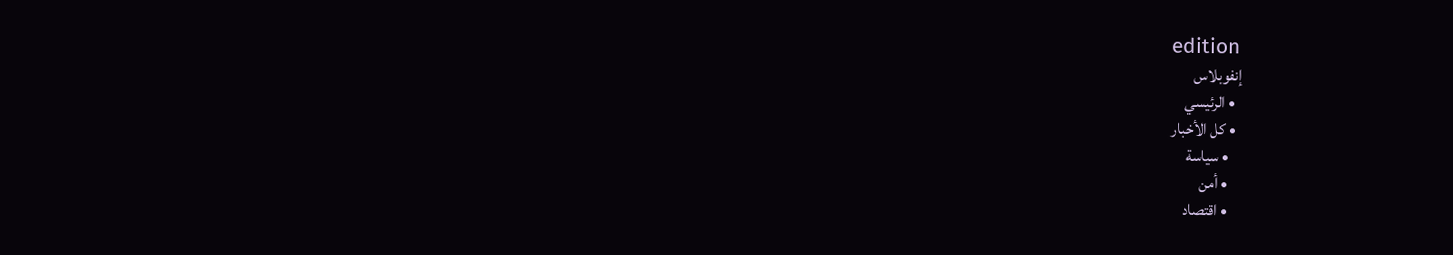edition
إنفوبلاس
  • الرئيسي
  • كل الأخبار
    • سياسة
    • أمن
    • اقتصاد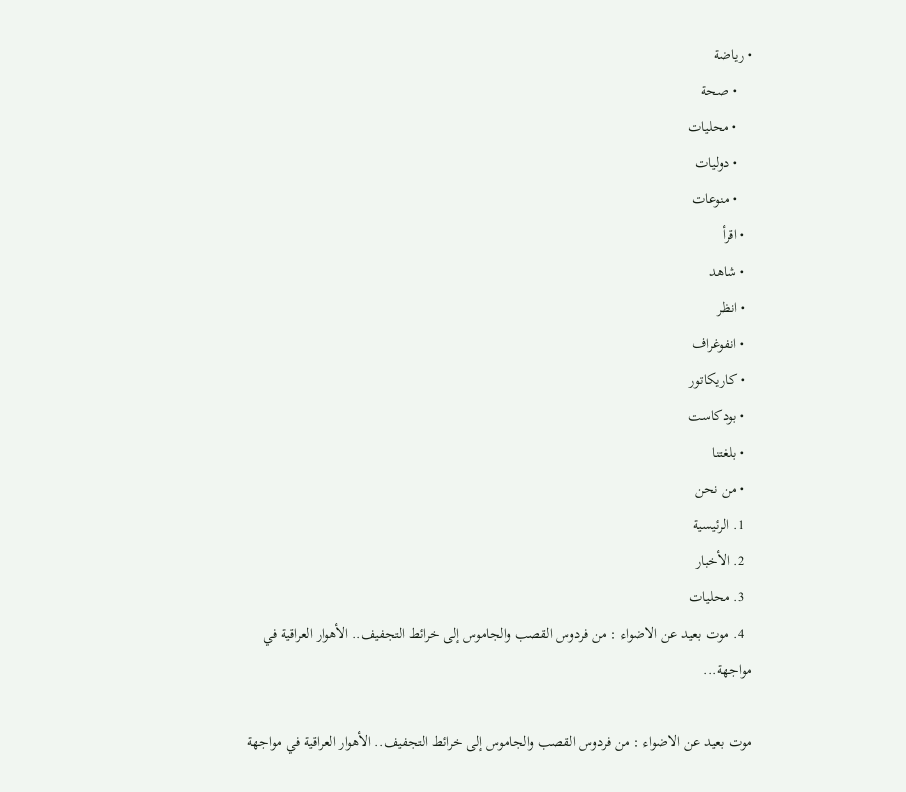• رياضة
    • صحة
    • محليات
    • دوليات
    • منوعات
  • اقرأ
  • شاهد
  • انظر
  • انفوغراف
  • كاريكاتور
  • بودكاست
  • بلغتنا
  • من نحن
  1. الرئيسية
  2. الأخبار
  3. محليات
  4. موت بعيد عن الاضواء : من فردوس القصب والجاموس إلى خرائط التجفيف.. الأهوار العراقية في مواجهة...

موت بعيد عن الاضواء : من فردوس القصب والجاموس إلى خرائط التجفيف.. الأهوار العراقية في مواجهة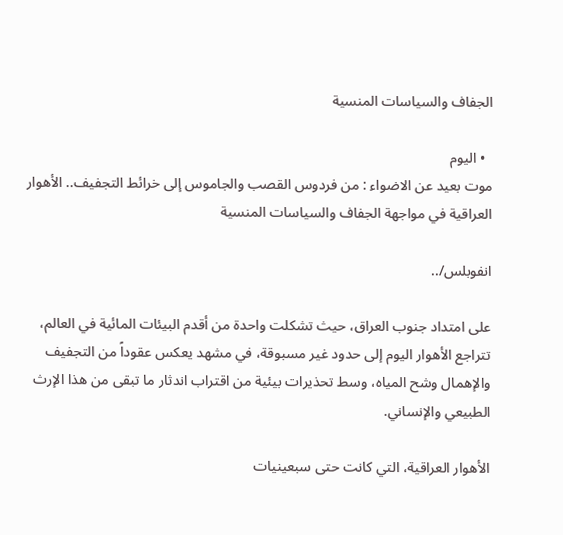الجفاف والسياسات المنسية

  • اليوم
موت بعيد عن الاضواء : من فردوس القصب والجاموس إلى خرائط التجفيف.. الأهوار العراقية في مواجهة الجفاف والسياسات المنسية

انفوبلس/..

على امتداد جنوب العراق، حيث تشكلت واحدة من أقدم البيئات المائية في العالم، تتراجع الأهوار اليوم إلى حدود غير مسبوقة، في مشهد يعكس عقوداً من التجفيف والإهمال وشح المياه، وسط تحذيرات بيئية من اقتراب اندثار ما تبقى من هذا الإرث الطبيعي والإنساني.

الأهوار العراقية، التي كانت حتى سبعينيات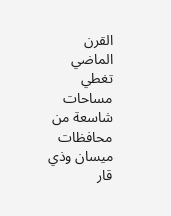القرن الماضي تغطي مساحات شاسعة من محافظات ميسان وذي قار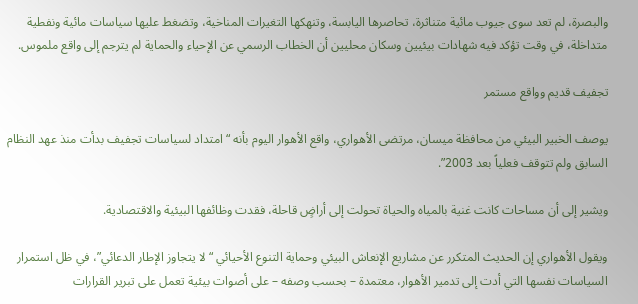والبصرة، لم تعد سوى جيوب مائية متناثرة، تحاصرها اليابسة، وتنهكها التغيرات المناخية، وتضغط عليها سياسات مائية ونفطية متداخلة، في وقت تؤكد فيه شهادات بيئيين وسكان محليين أن الخطاب الرسمي عن الإحياء والحماية لم يترجم إلى واقع ملموس.

تجفيف قديم وواقع مستمر

يوصف الخبير البيئي من محافظة ميسان، مرتضى الأهواري، واقع الأهوار اليوم بأنه “امتداد لسياسات تجفيف بدأت منذ عهد النظام السابق ولم تتوقف فعلياً بعد 2003”.

ويشير إلى أن مساحات كانت غنية بالمياه والحياة تحولت إلى أراضٍ قاحلة، فقدت وظائفها البيئية والاقتصادية.

ويقول الأهواري إن الحديث المتكرر عن مشاريع الإنعاش البيئي وحماية التنوع الأحيائي “لا يتجاوز الإطار الدعائي”، في ظل استمرار السياسات نفسها التي أدت إلى تدمير الأهوار، معتمدة – بحسب وصفه – على أصوات بيئية تعمل على تبرير القرارات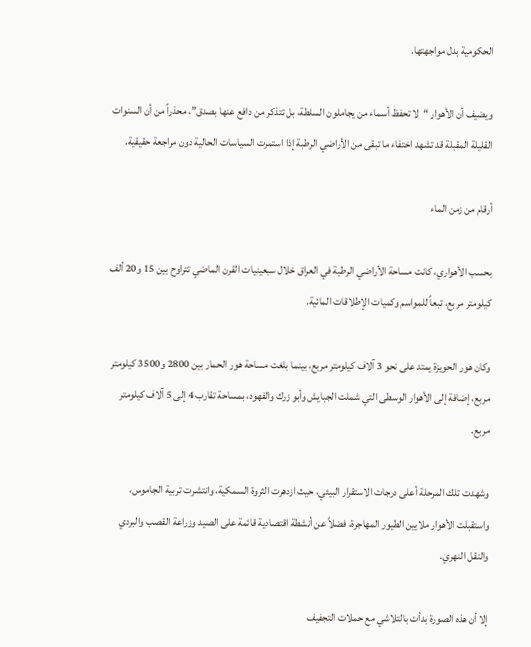الحكومية بدل مواجهتها.

ويضيف أن الأهوار “لا تحفظ أسماء من يجاملون السلطة، بل تتذكر من دافع عنها بصدق”، محذراً من أن السنوات القليلة المقبلة قد تشهد اختفاء ما تبقى من الأراضي الرطبة إذا استمرت السياسات الحالية دون مراجعة حقيقية.

أرقام من زمن الماء

بحسب الأهواري، كانت مساحة الأراضي الرطبة في العراق خلال سبعينيات القرن الماضي تتراوح بين 15 و20 ألف كيلومتر مربع، تبعاً للمواسم وكميات الإطلاقات المائية.

وكان هور الحويزة يمتد على نحو 3 آلاف كيلومتر مربع، بينما بلغت مساحة هور الحمار بين 2800 و3500 كيلومتر مربع، إضافة إلى الأهوار الوسطى التي شملت الجبايش وأبو زرك والفهود، بمساحة تقارب 4 إلى 5 آلاف كيلومتر مربع.

وشهدت تلك المرحلة أعلى درجات الاستقرار البيئي، حيث ازدهرت الثروة السمكية، وانتشرت تربية الجاموس، واستقبلت الأهوار ملايين الطيور المهاجرة، فضلاً عن أنشطة اقتصادية قائمة على الصيد وزراعة القصب والبردي والنقل النهري.

إلا أن هذه الصورة بدأت بالتلاشي مع حملات التجفيف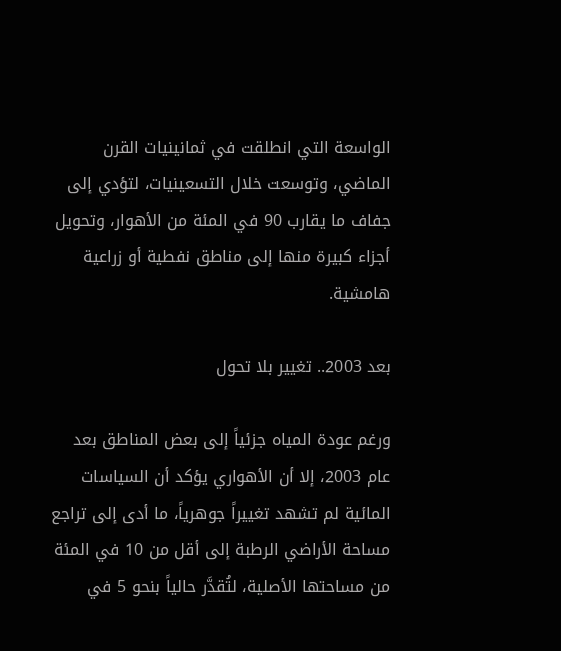الواسعة التي انطلقت في ثمانينيات القرن الماضي، وتوسعت خلال التسعينيات، لتؤدي إلى جفاف ما يقارب 90 في المئة من الأهوار، وتحويل أجزاء كبيرة منها إلى مناطق نفطية أو زراعية هامشية.

بعد 2003.. تغيير بلا تحول

ورغم عودة المياه جزئياً إلى بعض المناطق بعد عام 2003، إلا أن الأهواري يؤكد أن السياسات المائية لم تشهد تغييراً جوهرياً، ما أدى إلى تراجع مساحة الأراضي الرطبة إلى أقل من 10 في المئة من مساحتها الأصلية، لتُقدَّر حالياً بنحو 5 في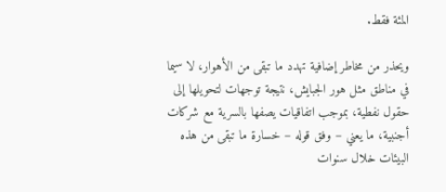المئة فقط.

ويحذر من مخاطر إضافية تهدد ما تبقى من الأهوار، لا سيما في مناطق مثل هور الجبايش، نتيجة توجهات لتحويلها إلى حقول نفطية، بموجب اتفاقيات يصفها بالسرية مع شركات أجنبية، ما يعني – وفق قوله – خسارة ما تبقى من هذه البيئات خلال سنوات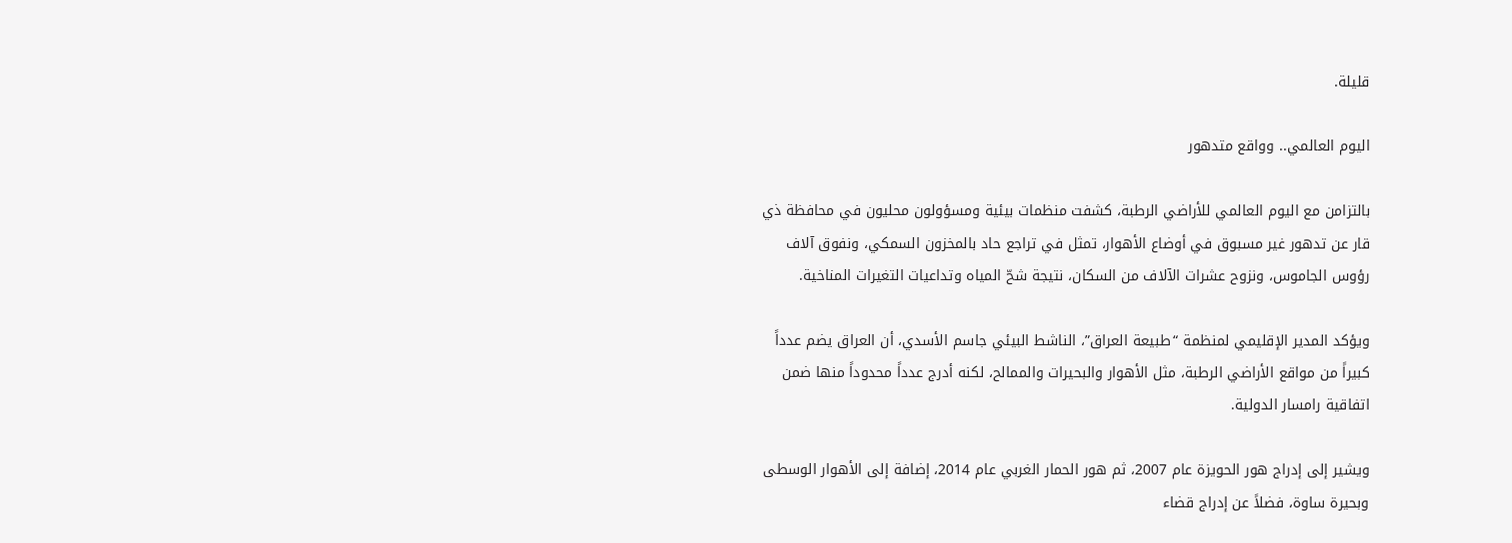قليلة.

اليوم العالمي.. وواقع متدهور

بالتزامن مع اليوم العالمي للأراضي الرطبة، كشفت منظمات بيئية ومسؤولون محليون في محافظة ذي قار عن تدهور غير مسبوق في أوضاع الأهوار، تمثل في تراجع حاد بالمخزون السمكي، ونفوق آلاف رؤوس الجاموس، ونزوح عشرات الآلاف من السكان، نتيجة شحّ المياه وتداعيات التغيرات المناخية.

ويؤكد المدير الإقليمي لمنظمة “طبيعة العراق”، الناشط البيئي جاسم الأسدي، أن العراق يضم عدداً كبيراً من مواقع الأراضي الرطبة، مثل الأهوار والبحيرات والممالح، لكنه أدرج عدداً محدوداً منها ضمن اتفاقية رامسار الدولية.

ويشير إلى إدراج هور الحويزة عام 2007، ثم هور الحمار الغربي عام 2014، إضافة إلى الأهوار الوسطى وبحيرة ساوة، فضلاً عن إدراج قضاء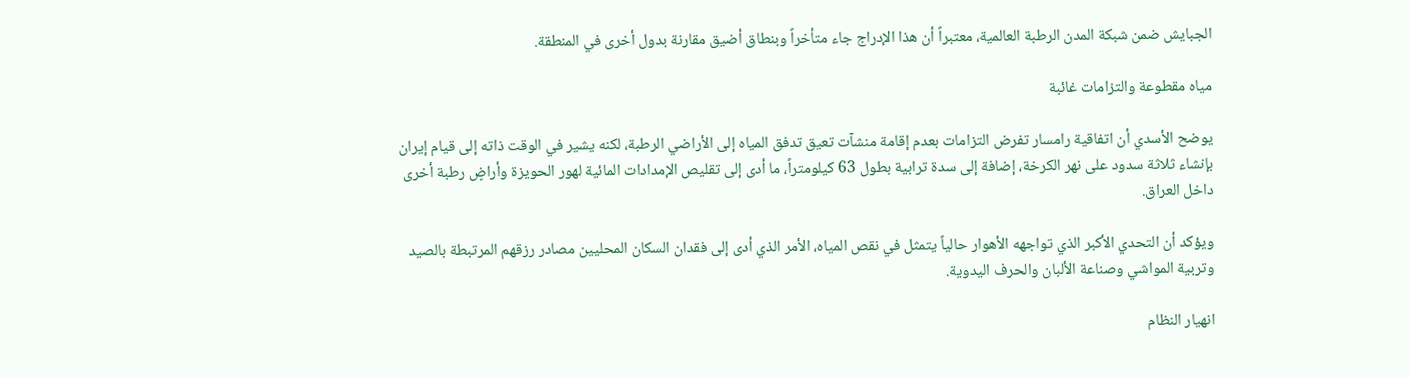الجبايش ضمن شبكة المدن الرطبة العالمية، معتبراً أن هذا الإدراج جاء متأخراً وبنطاق أضيق مقارنة بدول أخرى في المنطقة.

مياه مقطوعة والتزامات غائبة

يوضح الأسدي أن اتفاقية رامسار تفرض التزامات بعدم إقامة منشآت تعيق تدفق المياه إلى الأراضي الرطبة، لكنه يشير في الوقت ذاته إلى قيام إيران بإنشاء ثلاثة سدود على نهر الكرخة، إضافة إلى سدة ترابية بطول 63 كيلومتراً، ما أدى إلى تقليص الإمدادات المائية لهور الحويزة وأراضٍ رطبة أخرى داخل العراق.

ويؤكد أن التحدي الأكبر الذي تواجهه الأهوار حالياً يتمثل في نقص المياه، الأمر الذي أدى إلى فقدان السكان المحليين مصادر رزقهم المرتبطة بالصيد وتربية المواشي وصناعة الألبان والحرف اليدوية.

انهيار النظام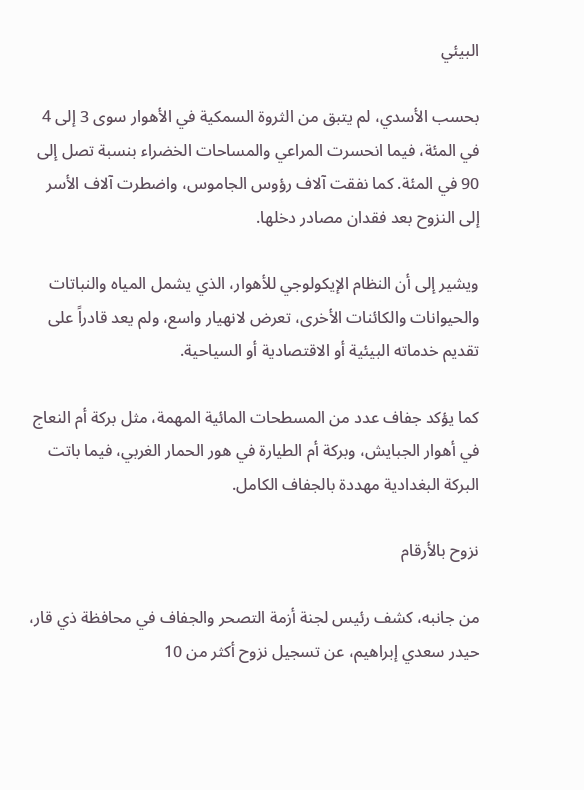البيئي

بحسب الأسدي، لم يتبق من الثروة السمكية في الأهوار سوى 3 إلى 4 في المئة، فيما انحسرت المراعي والمساحات الخضراء بنسبة تصل إلى 90 في المئة. كما نفقت آلاف رؤوس الجاموس، واضطرت آلاف الأسر إلى النزوح بعد فقدان مصادر دخلها.

ويشير إلى أن النظام الإيكولوجي للأهوار، الذي يشمل المياه والنباتات والحيوانات والكائنات الأخرى، تعرض لانهيار واسع، ولم يعد قادراً على تقديم خدماته البيئية أو الاقتصادية أو السياحية.

كما يؤكد جفاف عدد من المسطحات المائية المهمة، مثل بركة أم النعاج في أهوار الجبايش، وبركة أم الطيارة في هور الحمار الغربي، فيما باتت البركة البغدادية مهددة بالجفاف الكامل.

نزوح بالأرقام

من جانبه، كشف رئيس لجنة أزمة التصحر والجفاف في محافظة ذي قار، حيدر سعدي إبراهيم، عن تسجيل نزوح أكثر من 10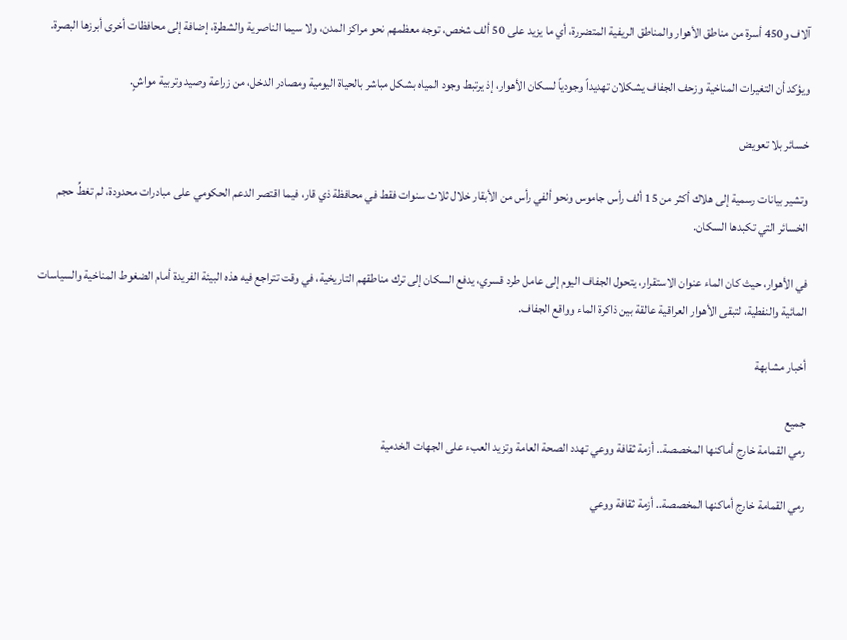آلاف و450 أسرة من مناطق الأهوار والمناطق الريفية المتضررة، أي ما يزيد على 50 ألف شخص، توجه معظمهم نحو مراكز المدن، ولا سيما الناصرية والشطرة، إضافة إلى محافظات أخرى أبرزها البصرة.

ويؤكد أن التغيرات المناخية وزحف الجفاف يشكلان تهديداً وجودياً لسكان الأهوار، إذ يرتبط وجود المياه بشكل مباشر بالحياة اليومية ومصادر الدخل، من زراعة وصيد وتربية مواشٍ.

خسائر بلا تعويض

وتشير بيانات رسمية إلى هلاك أكثر من 15 ألف رأس جاموس ونحو ألفي رأس من الأبقار خلال ثلاث سنوات فقط في محافظة ذي قار، فيما اقتصر الدعم الحكومي على مبادرات محدودة، لم تغطِّ حجم الخسائر التي تكبدها السكان.

في الأهوار، حيث كان الماء عنوان الاستقرار، يتحول الجفاف اليوم إلى عامل طرد قسري، يدفع السكان إلى ترك مناطقهم التاريخية، في وقت تتراجع فيه هذه البيئة الفريدة أمام الضغوط المناخية والسياسات المائية والنفطية، لتبقى الأهوار العراقية عالقة بين ذاكرة الماء وواقع الجفاف.

أخبار مشابهة

جميع
رمي القمامة خارج أماكنها المخصصة.. أزمة ثقافة ووعي تهدد الصحة العامة وتزيد العبء على الجهات الخدمية

رمي القمامة خارج أماكنها المخصصة.. أزمة ثقافة ووعي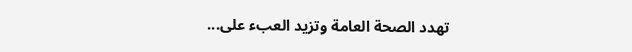تهدد الصحة العامة وتزيد العبء على...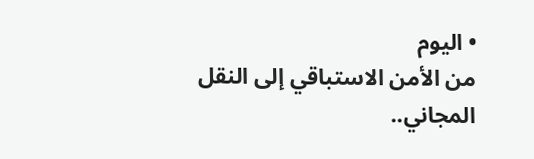• اليوم
من الأمن الاستباقي إلى النقل المجاني..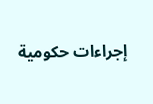إجراءات حكومية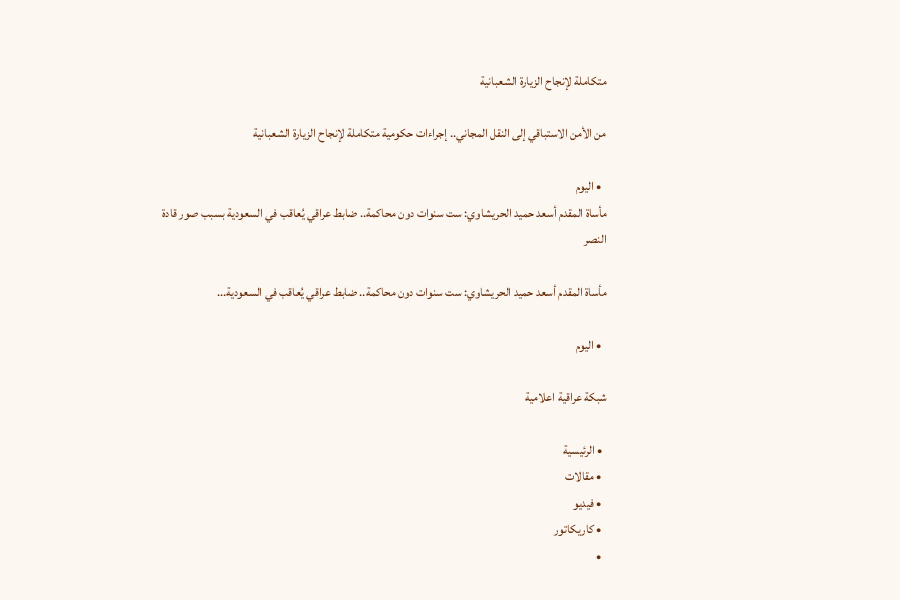متكاملة لإنجاح الزيارة الشعبانية

من الأمن الاستباقي إلى النقل المجاني.. إجراءات حكومية متكاملة لإنجاح الزيارة الشعبانية

  • اليوم
مأساة المقدم أسعد حميد الحريشاوي: ست سنوات دون محاكمة.. ضابط عراقي يُعاقب في السعودية بسبب صور قادة النصر

مأساة المقدم أسعد حميد الحريشاوي: ست سنوات دون محاكمة.. ضابط عراقي يُعاقب في السعودية...

  • اليوم

شبكة عراقية اعلامية

  • الرئيسية
  • مقالات
  • فيديو
  • كاريكاتور
  •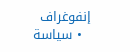إنفوغراف
  • سياسة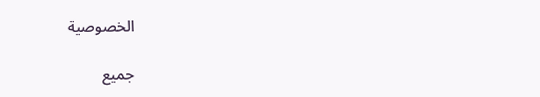الخصوصية

جميع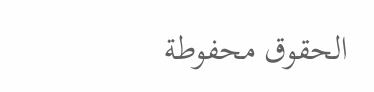الحقوق محفوطة